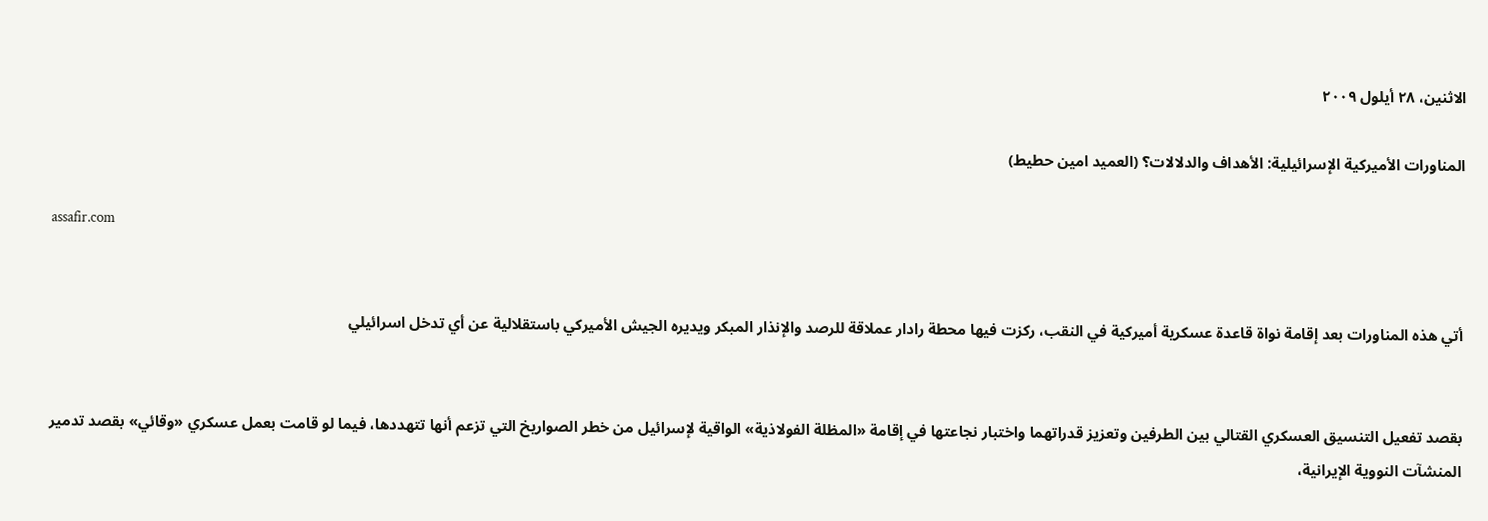الاثنين، ٢٨ أيلول ٢٠٠٩

المناورات الأميركية الإسرائيلية: الأهداف والدلالات؟ (العميد امين حطيط)

assafir.com


أتي هذه المناورات بعد إقامة نواة قاعدة عسكرية أميركية في النقب، ركزت فيها محطة رادار عملاقة للرصد والإنذار المبكر ويديره الجيش الأميركي باستقلالية عن أي تدخل اسرائيلي


بقصد تفعيل التنسيق العسكري القتالي بين الطرفين وتعزيز قدراتهما واختبار نجاعتها في إقامة «المظلة الفولاذية» الواقية لإسرائيل من خطر الصواريخ التي تزعم أنها تتهددها، فيما لو قامت بعمل عسكري «وقائي» بقصد تدمير المنشآت النووية الإيرانية،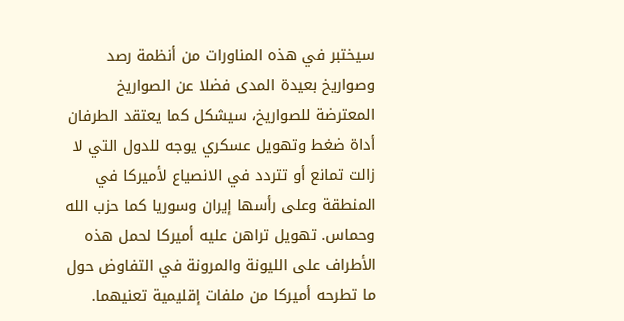سيختبر في هذه المناورات من أنظمة رصد وصواريخ بعيدة المدى فضلا عن الصواريخ المعترضة للصواريخ، سيشكل كما يعتقد الطرفان أداة ضغط وتهويل عسكري يوجه للدول التي لا زالت تمانع أو تتردد في الانصياع لأميركا في المنطقة وعلى رأسها إيران وسوريا كما حزب الله وحماس. تهويل تراهن عليه أميركا لحمل هذه الأطراف على الليونة والمرونة في التفاوض حول ما تطرحه أميركا من ملفات إقليمية تعنيهما.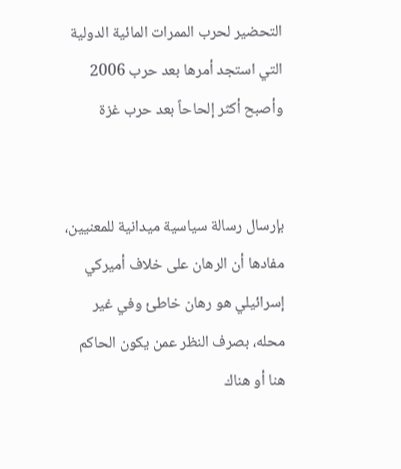التحضير لحرب الممرات المائية الدولية التي استجد أمرها بعد حرب 2006 وأصبح أكثر إلحاحاً بعد حرب غزة


بإرسال رسالة سياسية ميدانية للمعنيين، مفادها أن الرهان على خلاف أميركي إسرائيلي هو رهان خاطئ وفي غير محله، بصرف النظر عمن يكون الحاكم هنا أو هناك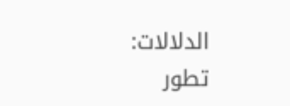الدلالات:
تطور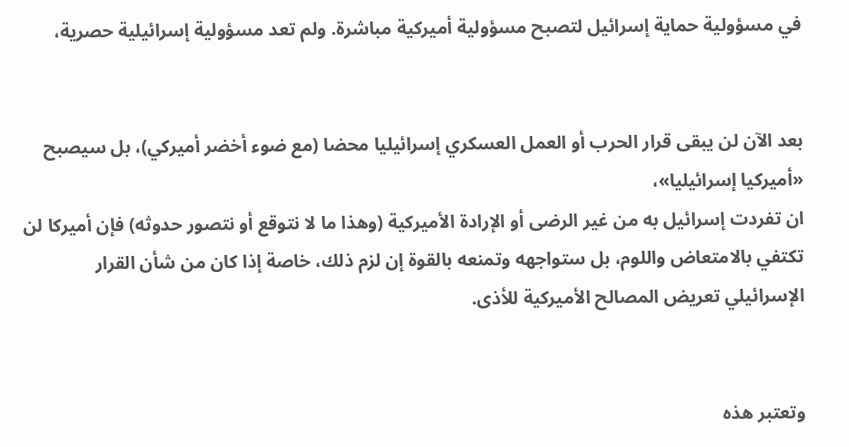في مسؤولية حماية إسرائيل لتصبح مسؤولية أميركية مباشرة. ولم تعد مسؤولية إسرائيلية حصرية،


بعد الآن لن يبقى قرار الحرب أو العمل العسكري إسرائيليا محضا (مع ضوء أخضر أميركي)، بل سيصبح «أميركيا إسرائيليا»،
ان تفردت إسرائيل به من غير الرضى أو الإرادة الأميركية (وهذا ما لا نتوقع أو نتصور حدوثه) فإن أميركا لن تكتفي بالامتعاض واللوم، بل ستواجهه وتمنعه بالقوة إن لزم ذلك، خاصة إذا كان من شأن القرار الإسرائيلي تعريض المصالح الأميركية للأذى.


وتعتبر هذه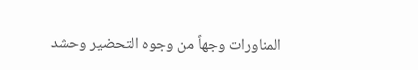المناورات وجهاً من وجوه التحضير وحشد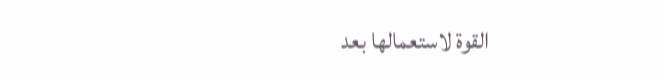القوة لاستعمالها بعد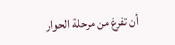أن تفرغ من مرحلة الحوار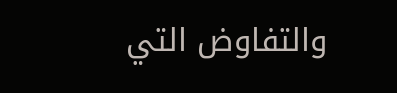والتفاوض التي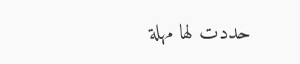حددت لها مهلة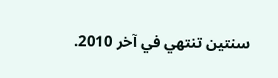سنتين تنتهي في آخر 2010.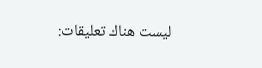ليست هناك تعليقات: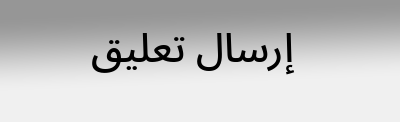إرسال تعليق